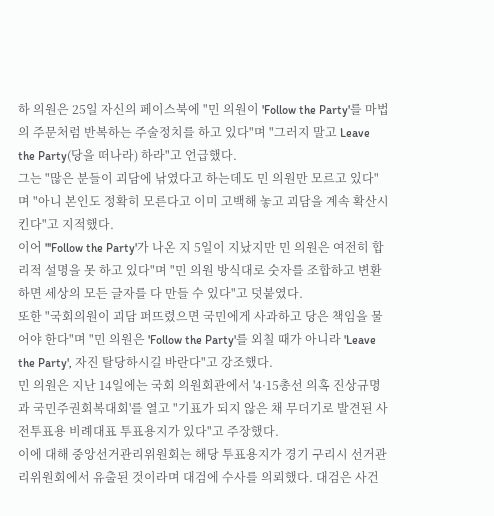하 의원은 25일 자신의 페이스북에 "민 의원이 'Follow the Party'를 마법의 주문처럼 반복하는 주술정치를 하고 있다"며 "그러지 말고 Leave the Party(당을 떠나라) 하라"고 언급했다.
그는 "많은 분들이 괴담에 낚였다고 하는데도 민 의원만 모르고 있다"며 "아니 본인도 정확히 모른다고 이미 고백해 놓고 괴담을 계속 확산시킨다"고 지적했다.
이어 "'Follow the Party'가 나온 지 5일이 지났지만 민 의원은 여전히 합리적 설명을 못 하고 있다"며 "민 의원 방식대로 숫자를 조합하고 변환하면 세상의 모든 글자를 다 만들 수 있다"고 덧붙였다.
또한 "국회의원이 괴담 퍼뜨렸으면 국민에게 사과하고 당은 책임을 물어야 한다"며 "민 의원은 'Follow the Party'를 외칠 때가 아니라 'Leave the Party', 자진 탈당하시길 바란다"고 강조했다.
민 의원은 지난 14일에는 국회 의원회관에서 '4·15총선 의혹 진상규명과 국민주권회복대회'를 열고 "기표가 되지 않은 채 무더기로 발견된 사전투표용 비례대표 투표용지가 있다"고 주장했다.
이에 대해 중앙선거관리위원회는 해당 투표용지가 경기 구리시 선거관리위원회에서 유출된 것이라며 대검에 수사를 의뢰했다. 대검은 사건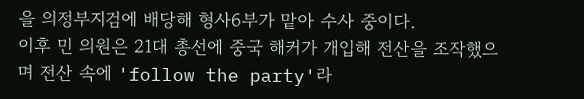을 의정부지검에 배당해 형사6부가 맡아 수사 중이다.
이후 민 의원은 21대 총선에 중국 해커가 개입해 전산을 조작했으며 전산 속에 'follow the party'라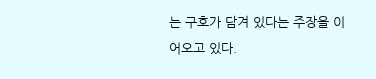는 구호가 담겨 있다는 주장을 이어오고 있다.